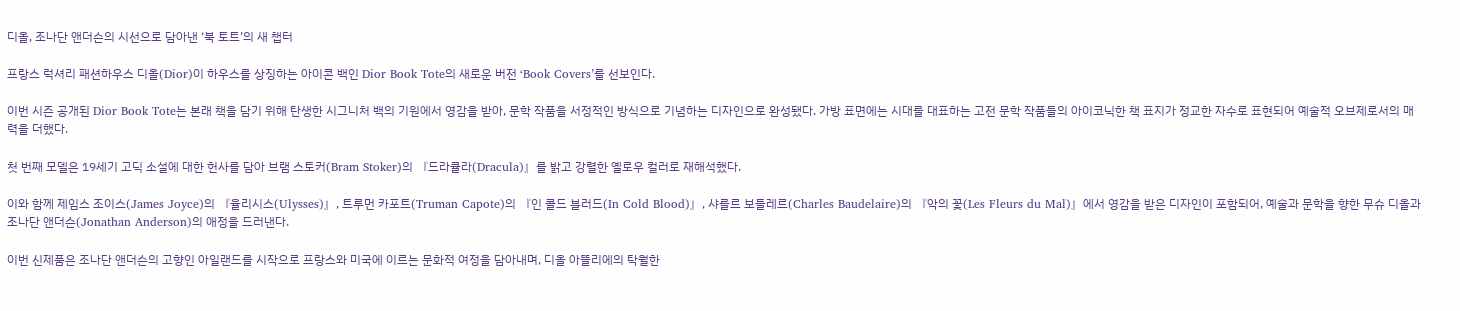디올, 조나단 앤더슨의 시선으로 담아낸 ‘북 토트’의 새 챕터

프랑스 럭셔리 패션하우스 디올(Dior)이 하우스를 상징하는 아이콘 백인 Dior Book Tote의 새로운 버전 ‘Book Covers’를 선보인다.

이번 시즌 공개된 Dior Book Tote는 본래 책을 담기 위해 탄생한 시그니처 백의 기원에서 영감을 받아, 문학 작품을 서정적인 방식으로 기념하는 디자인으로 완성됐다. 가방 표면에는 시대를 대표하는 고전 문학 작품들의 아이코닉한 책 표지가 정교한 자수로 표현되어 예술적 오브제로서의 매력을 더했다.

첫 번째 모델은 19세기 고딕 소설에 대한 헌사를 담아 브램 스토커(Bram Stoker)의 『드라큘라(Dracula)』를 밝고 강렬한 옐로우 컬러로 재해석했다.

이와 함께 제임스 조이스(James Joyce)의 『율리시스(Ulysses)』, 트루먼 카포트(Truman Capote)의 『인 콜드 블러드(In Cold Blood)』, 샤를르 보들레르(Charles Baudelaire)의 『악의 꽃(Les Fleurs du Mal)』에서 영감을 받은 디자인이 포함되어, 예술과 문학을 향한 무슈 디올과 조나단 앤더슨(Jonathan Anderson)의 애정을 드러낸다.

이번 신제품은 조나단 앤더슨의 고향인 아일랜드를 시작으로 프랑스와 미국에 이르는 문화적 여정을 담아내며, 디올 아뜰리에의 탁월한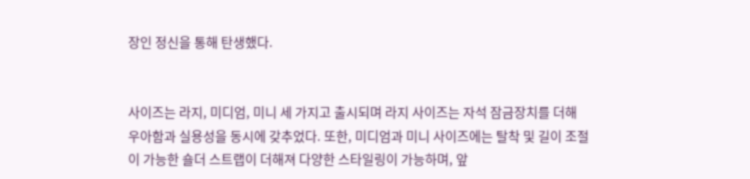장인 정신을 통해 탄생했다.


사이즈는 라지, 미디엄, 미니 세 가지고 출시되며 라지 사이즈는 자석 잠금장치를 더해 우아함과 실용성을 동시에 갖추었다. 또한, 미디엄과 미니 사이즈에는 탈착 및 길이 조절이 가능한 숄더 스트랩이 더해져 다양한 스타일링이 가능하며, 앞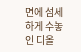면에 섬세하게 수놓인 디올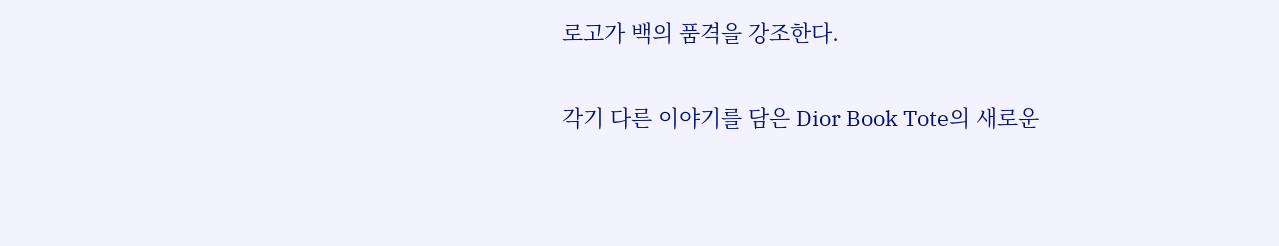로고가 백의 품격을 강조한다.

각기 다른 이야기를 담은 Dior Book Tote의 새로운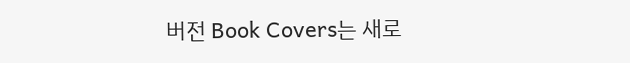버전 Book Covers는 새로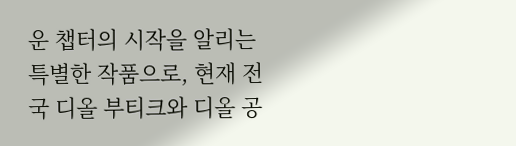운 챕터의 시작을 알리는 특별한 작품으로, 현재 전국 디올 부티크와 디올 공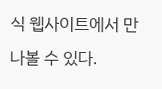식 웹사이트에서 만나볼 수 있다.